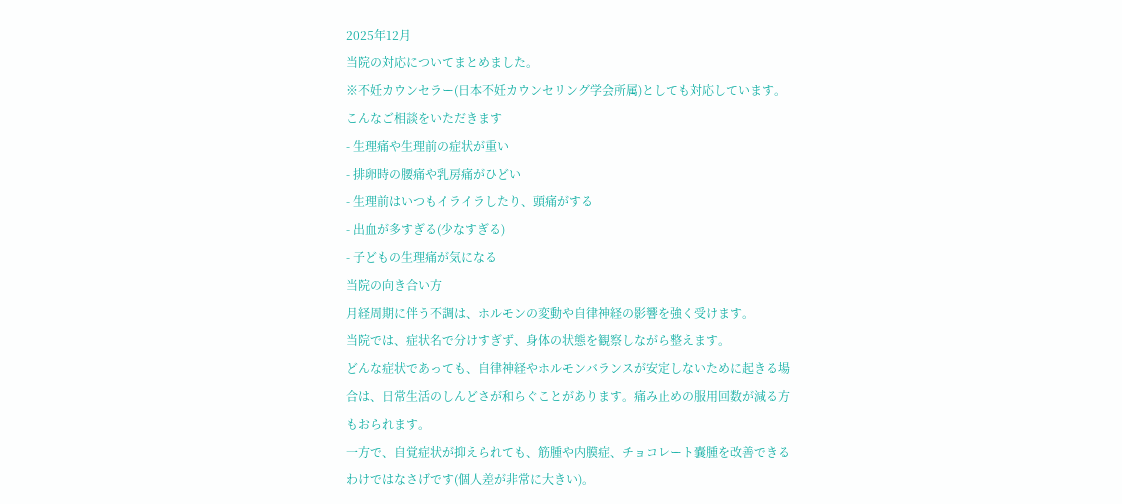2025年12月
当院の対応についてまとめました。
※不妊カウンセラー(日本不妊カウンセリング学会所属)としても対応しています。
こんなご相談をいただきます
- 生理痛や生理前の症状が重い
- 排卵時の腰痛や乳房痛がひどい
- 生理前はいつもイライラしたり、頭痛がする
- 出血が多すぎる(少なすぎる)
- 子どもの生理痛が気になる
当院の向き合い方
月経周期に伴う不調は、ホルモンの変動や自律神経の影響を強く受けます。
当院では、症状名で分けすぎず、身体の状態を観察しながら整えます。
どんな症状であっても、自律神経やホルモンバランスが安定しないために起きる場合は、日常生活のしんどさが和らぐことがあります。痛み止めの服用回数が減る方もおられます。
一方で、自覚症状が抑えられても、筋腫や内膜症、チョコレート嚢腫を改善できるわけではなさげです(個人差が非常に大きい)。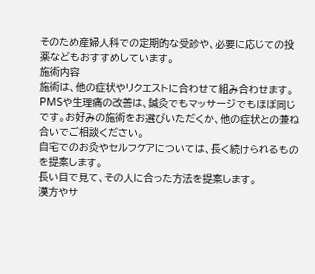そのため産婦人科での定期的な受診や、必要に応じての投薬などもおすすめしています。
施術内容
施術は、他の症状やリクエストに合わせて組み合わせます。
PMSや生理痛の改善は、鍼灸でもマッサージでもほぼ同じです。お好みの施術をお選びいただくか、他の症状との兼ね合いでご相談ください。
自宅でのお灸やセルフケアについては、長く続けられるものを提案します。
長い目で見て、その人に合った方法を提案します。
漢方やサ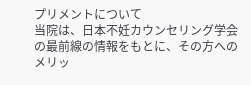プリメントについて
当院は、日本不妊カウンセリング学会の最前線の情報をもとに、その方へのメリッ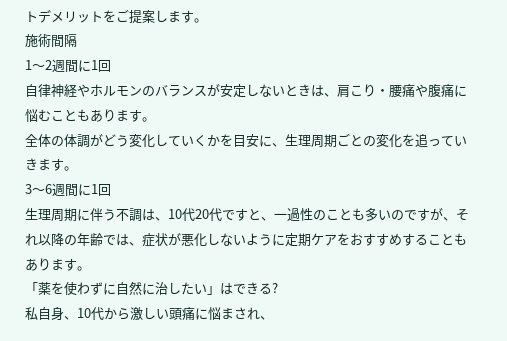トデメリットをご提案します。
施術間隔
1〜2週間に1回
自律神経やホルモンのバランスが安定しないときは、肩こり・腰痛や腹痛に悩むこともあります。
全体の体調がどう変化していくかを目安に、生理周期ごとの変化を追っていきます。
3〜6週間に1回
生理周期に伴う不調は、10代20代ですと、一過性のことも多いのですが、それ以降の年齢では、症状が悪化しないように定期ケアをおすすめすることもあります。
「薬を使わずに自然に治したい」はできる?
私自身、10代から激しい頭痛に悩まされ、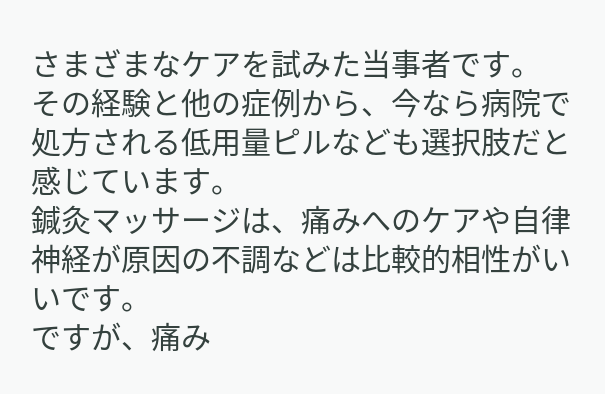さまざまなケアを試みた当事者です。
その経験と他の症例から、今なら病院で処方される低用量ピルなども選択肢だと感じています。
鍼灸マッサージは、痛みへのケアや自律神経が原因の不調などは比較的相性がいいです。
ですが、痛み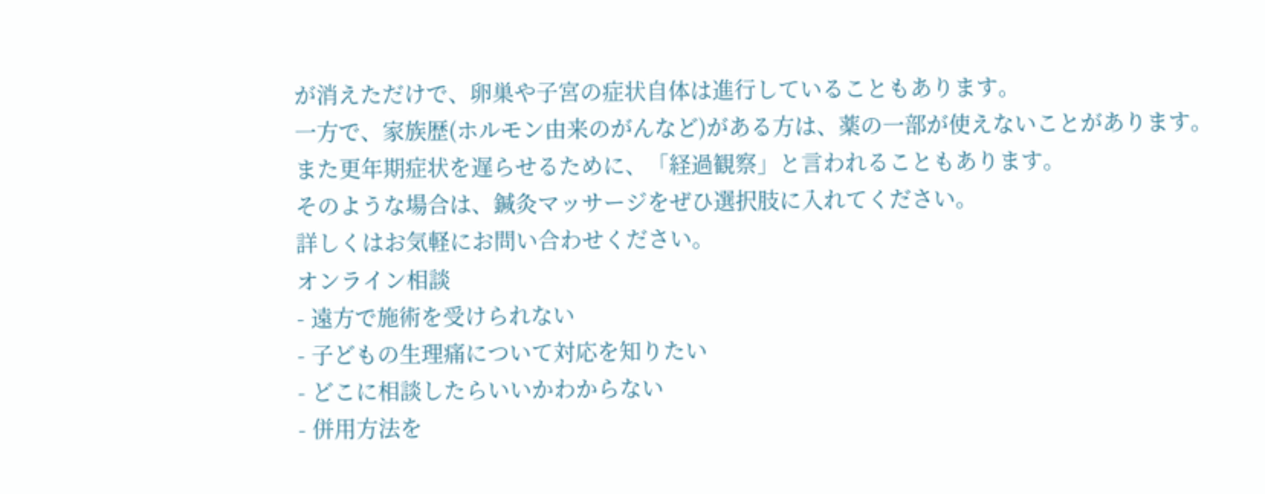が消えただけで、卵巣や子宮の症状自体は進行していることもあります。
一方で、家族歴(ホルモン由来のがんなど)がある方は、薬の一部が使えないことがあります。
また更年期症状を遅らせるために、「経過観察」と言われることもあります。
そのような場合は、鍼灸マッサージをぜひ選択肢に入れてください。
詳しくはお気軽にお問い合わせください。
オンライン相談
- 遠方で施術を受けられない
- 子どもの生理痛について対応を知りたい
- どこに相談したらいいかわからない
- 併用方法を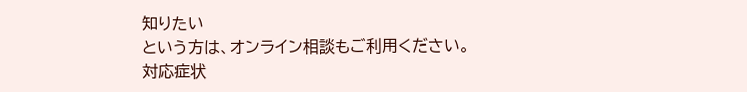知りたい
という方は、オンライン相談もご利用ください。
対応症状